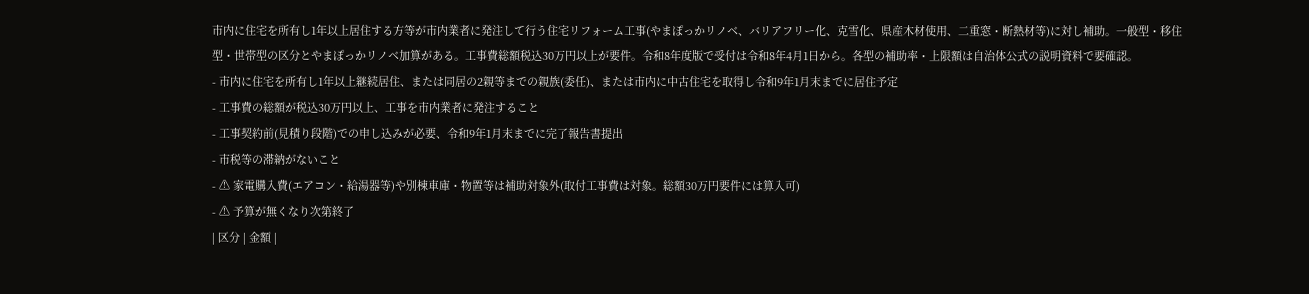市内に住宅を所有し1年以上居住する方等が市内業者に発注して行う住宅リフォーム工事(やまぽっかリノベ、バリアフリー化、克雪化、県産木材使用、二重窓・断熱材等)に対し補助。一般型・移住型・世帯型の区分とやまぽっかリノベ加算がある。工事費総額税込30万円以上が要件。令和8年度版で受付は令和8年4月1日から。各型の補助率・上限額は自治体公式の説明資料で要確認。
- 市内に住宅を所有し1年以上継続居住、または同居の2親等までの親族(委任)、または市内に中古住宅を取得し令和9年1月末までに居住予定
- 工事費の総額が税込30万円以上、工事を市内業者に発注すること
- 工事契約前(見積り段階)での申し込みが必要、令和9年1月末までに完了報告書提出
- 市税等の滞納がないこと
- ⚠ 家電購入費(エアコン・給湯器等)や別棟車庫・物置等は補助対象外(取付工事費は対象。総額30万円要件には算入可)
- ⚠ 予算が無くなり次第終了
| 区分 | 金額 |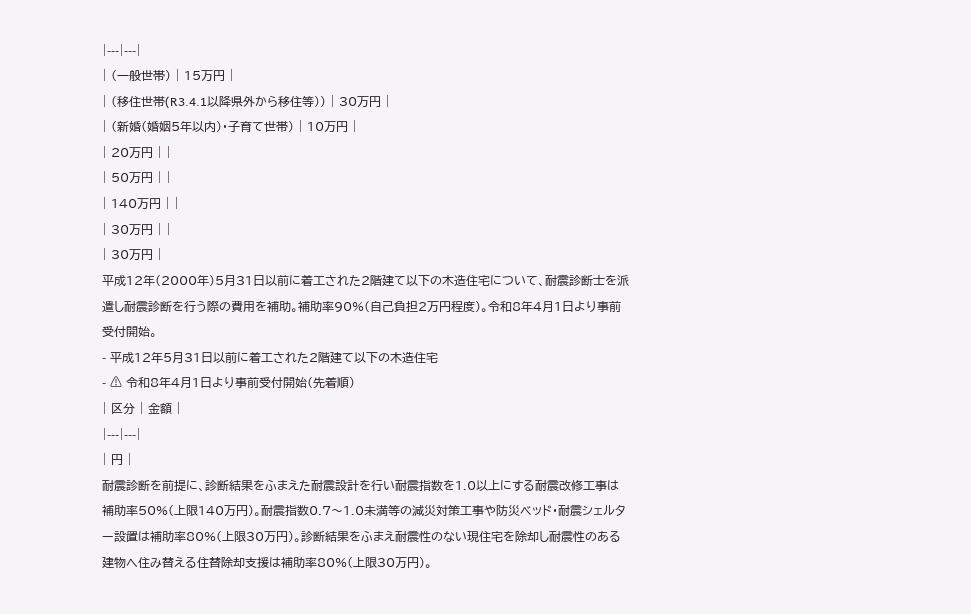|---|---|
| (一般世帯) | 15万円 |
| (移住世帯(R3.4.1以降県外から移住等)) | 30万円 |
| (新婚(婚姻5年以内)・子育て世帯) | 10万円 |
| 20万円 | |
| 50万円 | |
| 140万円 | |
| 30万円 | |
| 30万円 |
平成12年(2000年)5月31日以前に着工された2階建て以下の木造住宅について、耐震診断士を派遣し耐震診断を行う際の費用を補助。補助率90%(自己負担2万円程度)。令和8年4月1日より事前受付開始。
- 平成12年5月31日以前に着工された2階建て以下の木造住宅
- ⚠ 令和8年4月1日より事前受付開始(先着順)
| 区分 | 金額 |
|---|---|
| 円 |
耐震診断を前提に、診断結果をふまえた耐震設計を行い耐震指数を1.0以上にする耐震改修工事は補助率50%(上限140万円)。耐震指数0.7〜1.0未満等の減災対策工事や防災ベッド・耐震シェルター設置は補助率80%(上限30万円)。診断結果をふまえ耐震性のない現住宅を除却し耐震性のある建物へ住み替える住替除却支援は補助率80%(上限30万円)。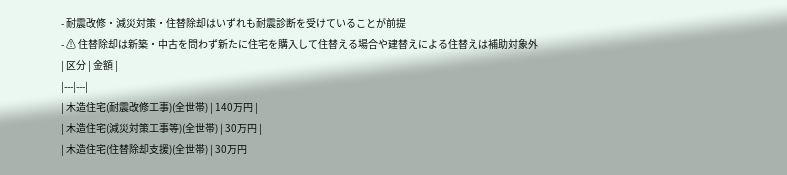- 耐震改修・減災対策・住替除却はいずれも耐震診断を受けていることが前提
- ⚠ 住替除却は新築・中古を問わず新たに住宅を購入して住替える場合や建替えによる住替えは補助対象外
| 区分 | 金額 |
|---|---|
| 木造住宅(耐震改修工事)(全世帯) | 140万円 |
| 木造住宅(減災対策工事等)(全世帯) | 30万円 |
| 木造住宅(住替除却支援)(全世帯) | 30万円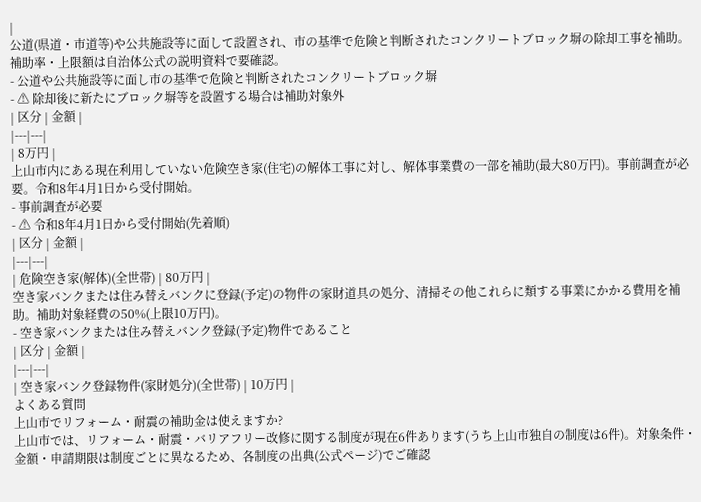|
公道(県道・市道等)や公共施設等に面して設置され、市の基準で危険と判断されたコンクリートブロック塀の除却工事を補助。補助率・上限額は自治体公式の説明資料で要確認。
- 公道や公共施設等に面し市の基準で危険と判断されたコンクリートブロック塀
- ⚠ 除却後に新たにブロック塀等を設置する場合は補助対象外
| 区分 | 金額 |
|---|---|
| 8万円 |
上山市内にある現在利用していない危険空き家(住宅)の解体工事に対し、解体事業費の一部を補助(最大80万円)。事前調査が必要。令和8年4月1日から受付開始。
- 事前調査が必要
- ⚠ 令和8年4月1日から受付開始(先着順)
| 区分 | 金額 |
|---|---|
| 危険空き家(解体)(全世帯) | 80万円 |
空き家バンクまたは住み替えバンクに登録(予定)の物件の家財道具の処分、清掃その他これらに類する事業にかかる費用を補助。補助対象経費の50%(上限10万円)。
- 空き家バンクまたは住み替えバンク登録(予定)物件であること
| 区分 | 金額 |
|---|---|
| 空き家バンク登録物件(家財処分)(全世帯) | 10万円 |
よくある質問
上山市でリフォーム・耐震の補助金は使えますか?
上山市では、リフォーム・耐震・バリアフリー改修に関する制度が現在6件あります(うち上山市独自の制度は6件)。対象条件・金額・申請期限は制度ごとに異なるため、各制度の出典(公式ページ)でご確認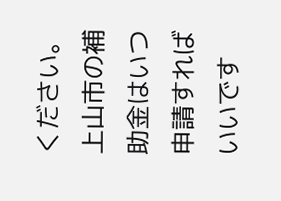ください。
上山市の補助金はいつ申請すればいいです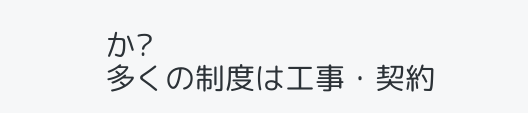か?
多くの制度は工事・契約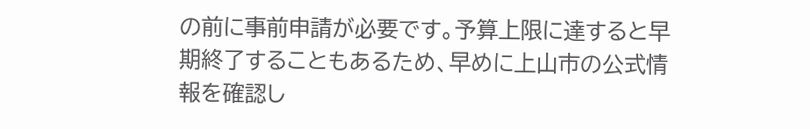の前に事前申請が必要です。予算上限に達すると早期終了することもあるため、早めに上山市の公式情報を確認し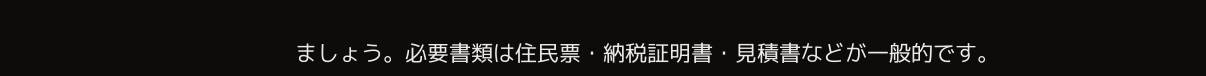ましょう。必要書類は住民票・納税証明書・見積書などが一般的です。